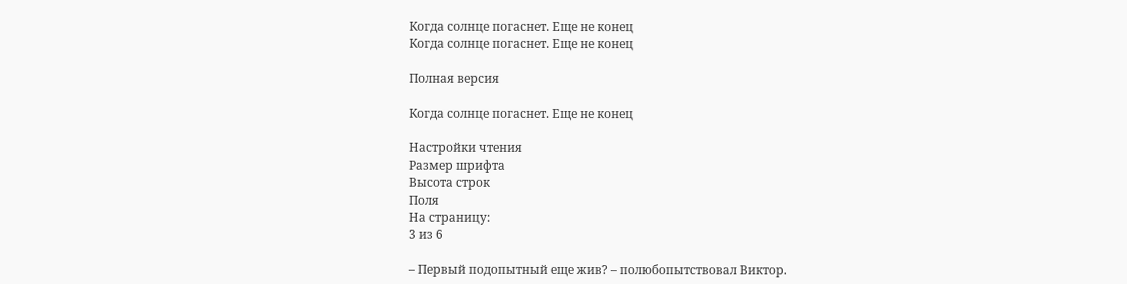Когда солнце погаснет. Еще не конец
Когда солнце погаснет. Еще не конец

Полная версия

Когда солнце погаснет. Еще не конец

Настройки чтения
Размер шрифта
Высота строк
Поля
На страницу:
3 из 6

– Первый подопытный еще жив? – полюбопытствовал Виктор.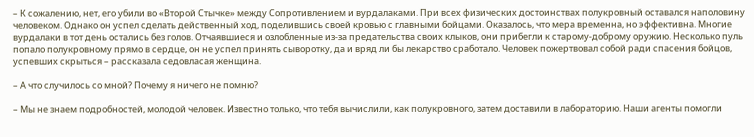– К сожалению, нет, его убили во «Второй Стычке» между Сопротивлением и вурдалаками. При всех физических достоинствах полукровный оставался наполовину человеком. Однако он успел сделать действенный ход, поделившись своей кровью с главными бойцами. Оказалось, что мера временна, но эффективна. Многие вурдалаки в тот день остались без голов. Отчаявшиеся и озлобленные из-за предательства своих клыков, они прибегли к старому-доброму оружию. Несколько пуль попало полукровному прямо в сердце, он не успел принять сыворотку, да и вряд ли бы лекарство сработало. Человек пожертвовал собой ради спасения бойцов, успевших скрыться – рассказала седовласая женщина.

– А что случилось со мной? Почему я ничего не помню?

– Мы не знаем подробностей, молодой человек. Известно только, что тебя вычислили, как полукровного, затем доставили в лабораторию. Наши агенты помогли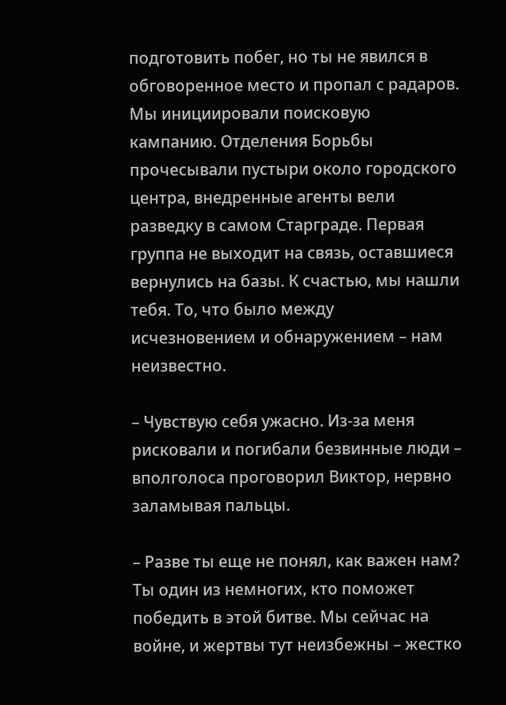подготовить побег, но ты не явился в обговоренное место и пропал с радаров. Мы инициировали поисковую кампанию. Отделения Борьбы прочесывали пустыри около городского центра, внедренные агенты вели разведку в самом Старграде. Первая группа не выходит на связь, оставшиеся вернулись на базы. К счастью, мы нашли тебя. То, что было между исчезновением и обнаружением – нам неизвестно.

– Чувствую себя ужасно. Из-за меня рисковали и погибали безвинные люди – вполголоса проговорил Виктор, нервно заламывая пальцы.

– Разве ты еще не понял, как важен нам? Ты один из немногих, кто поможет победить в этой битве. Мы сейчас на войне, и жертвы тут неизбежны – жестко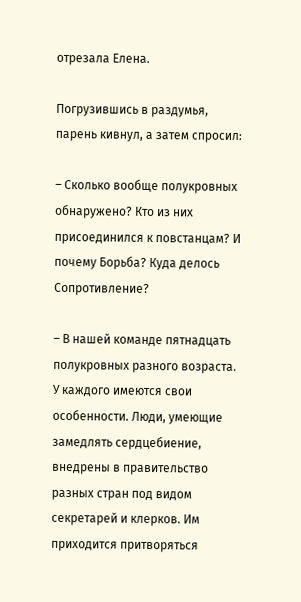отрезала Елена.

Погрузившись в раздумья, парень кивнул, а затем спросил:

– Сколько вообще полукровных обнаружено? Кто из них присоединился к повстанцам? И почему Борьба? Куда делось Сопротивление?

– В нашей команде пятнадцать полукровных разного возраста. У каждого имеются свои особенности. Люди, умеющие замедлять сердцебиение, внедрены в правительство разных стран под видом секретарей и клерков. Им приходится притворяться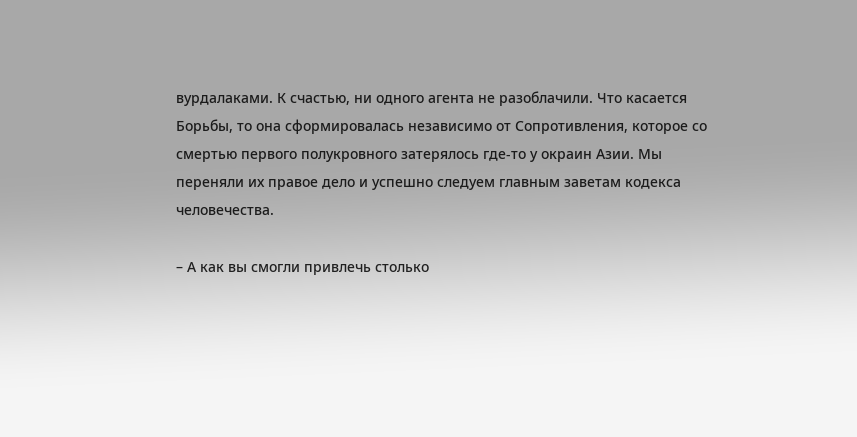вурдалаками. К счастью, ни одного агента не разоблачили. Что касается Борьбы, то она сформировалась независимо от Сопротивления, которое со смертью первого полукровного затерялось где-то у окраин Азии. Мы переняли их правое дело и успешно следуем главным заветам кодекса человечества.

– А как вы смогли привлечь столько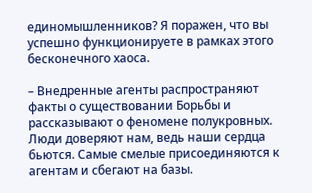единомышленников? Я поражен, что вы успешно функционируете в рамках этого бесконечного хаоса.

– Внедренные агенты распространяют факты о существовании Борьбы и рассказывают о феномене полукровных. Люди доверяют нам, ведь наши сердца бьются. Самые смелые присоединяются к агентам и сбегают на базы.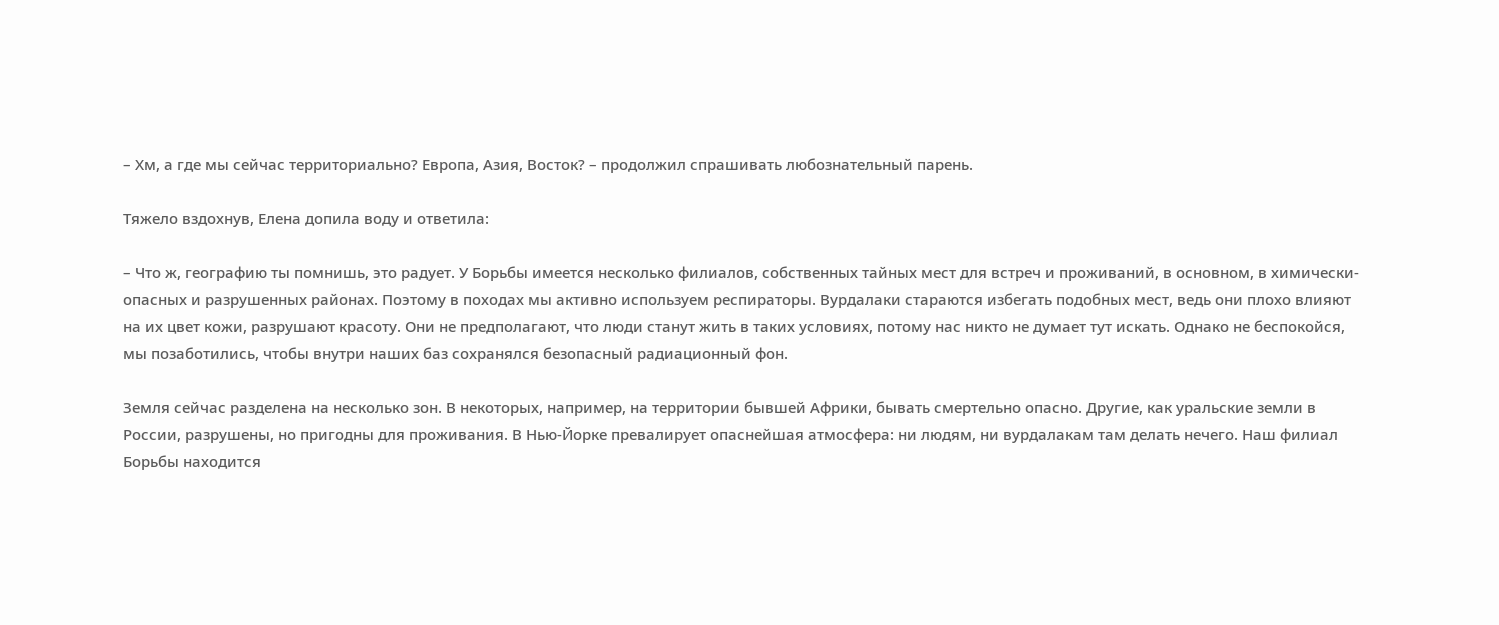– Хм, а где мы сейчас территориально? Европа, Азия, Восток? – продолжил спрашивать любознательный парень.

Тяжело вздохнув, Елена допила воду и ответила:

– Что ж, географию ты помнишь, это радует. У Борьбы имеется несколько филиалов, собственных тайных мест для встреч и проживаний, в основном, в химически-опасных и разрушенных районах. Поэтому в походах мы активно используем респираторы. Вурдалаки стараются избегать подобных мест, ведь они плохо влияют на их цвет кожи, разрушают красоту. Они не предполагают, что люди станут жить в таких условиях, потому нас никто не думает тут искать. Однако не беспокойся, мы позаботились, чтобы внутри наших баз сохранялся безопасный радиационный фон.

Земля сейчас разделена на несколько зон. В некоторых, например, на территории бывшей Африки, бывать смертельно опасно. Другие, как уральские земли в России, разрушены, но пригодны для проживания. В Нью-Йорке превалирует опаснейшая атмосфера: ни людям, ни вурдалакам там делать нечего. Наш филиал Борьбы находится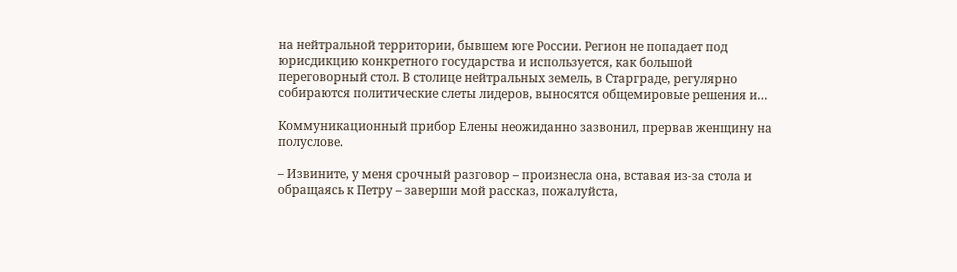на нейтральной территории, бывшем юге России. Регион не попадает под юрисдикцию конкретного государства и используется, как большой переговорный стол. В столице нейтральных земель, в Старграде, регулярно собираются политические слеты лидеров, выносятся общемировые решения и…

Коммуникационный прибор Елены неожиданно зазвонил, прервав женщину на полуслове.

– Извините, у меня срочный разговор – произнесла она, вставая из-за стола и обращаясь к Петру – заверши мой рассказ, пожалуйста,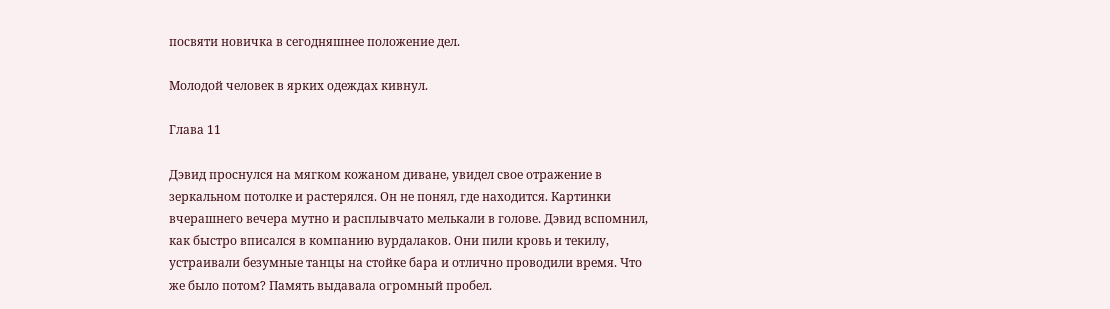посвяти новичка в сегодняшнее положение дел.

Молодой человек в ярких одеждах кивнул.

Глава 11

Дэвид проснулся на мягком кожаном диване, увидел свое отражение в зеркальном потолке и растерялся. Он не понял, где находится. Картинки вчерашнего вечера мутно и расплывчато мелькали в голове. Дэвид вспомнил, как быстро вписался в компанию вурдалаков. Они пили кровь и текилу, устраивали безумные танцы на стойке бара и отлично проводили время. Что же было потом? Память выдавала огромный пробел.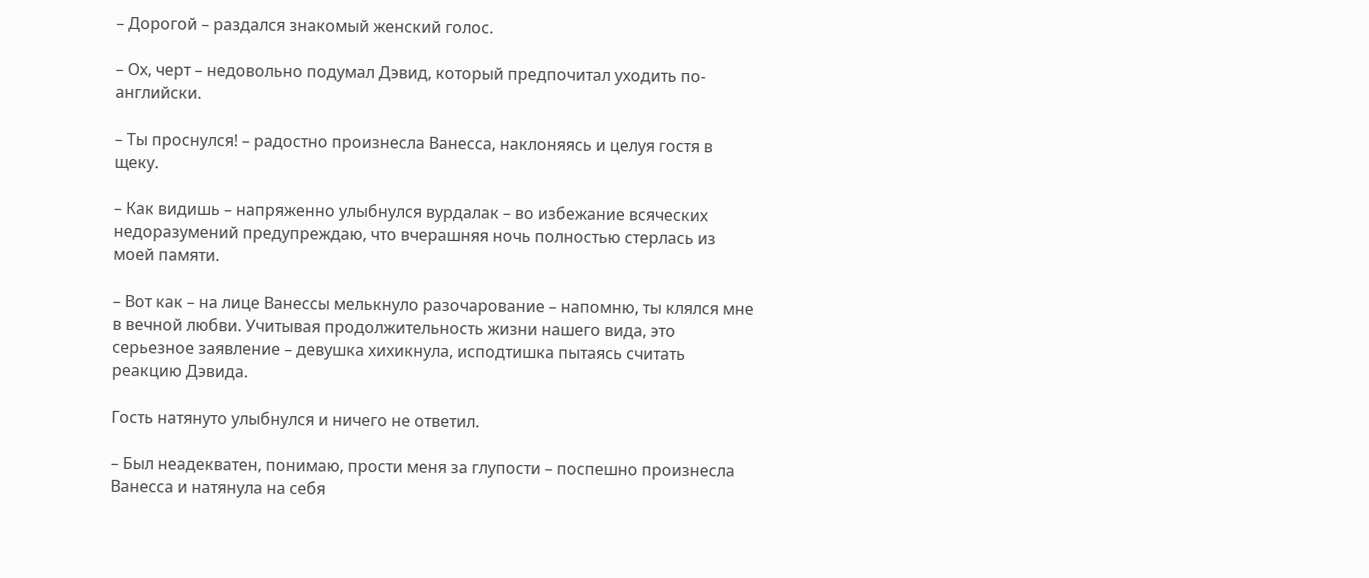– Дорогой – раздался знакомый женский голос.

– Ох, черт – недовольно подумал Дэвид, который предпочитал уходить по-английски.

– Ты проснулся! – радостно произнесла Ванесса, наклоняясь и целуя гостя в щеку.

– Как видишь – напряженно улыбнулся вурдалак – во избежание всяческих недоразумений предупреждаю, что вчерашняя ночь полностью стерлась из моей памяти.

– Вот как – на лице Ванессы мелькнуло разочарование – напомню, ты клялся мне в вечной любви. Учитывая продолжительность жизни нашего вида, это серьезное заявление – девушка хихикнула, исподтишка пытаясь считать реакцию Дэвида.

Гость натянуто улыбнулся и ничего не ответил.

– Был неадекватен, понимаю, прости меня за глупости – поспешно произнесла Ванесса и натянула на себя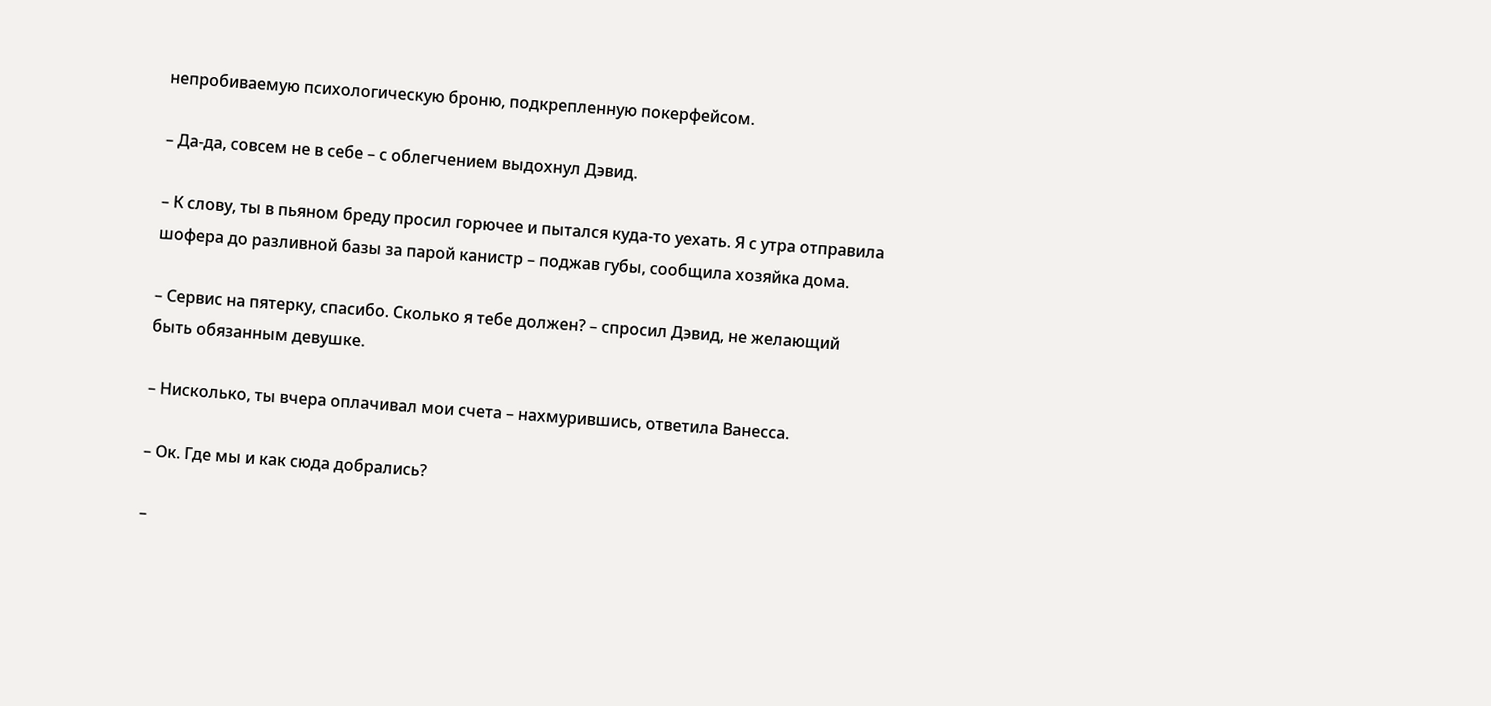непробиваемую психологическую броню, подкрепленную покерфейсом.

– Да-да, совсем не в себе – с облегчением выдохнул Дэвид.

– К слову, ты в пьяном бреду просил горючее и пытался куда-то уехать. Я с утра отправила шофера до разливной базы за парой канистр – поджав губы, сообщила хозяйка дома.

– Сервис на пятерку, спасибо. Сколько я тебе должен? – спросил Дэвид, не желающий быть обязанным девушке.

– Нисколько, ты вчера оплачивал мои счета – нахмурившись, ответила Ванесса.

– Ок. Где мы и как сюда добрались?

–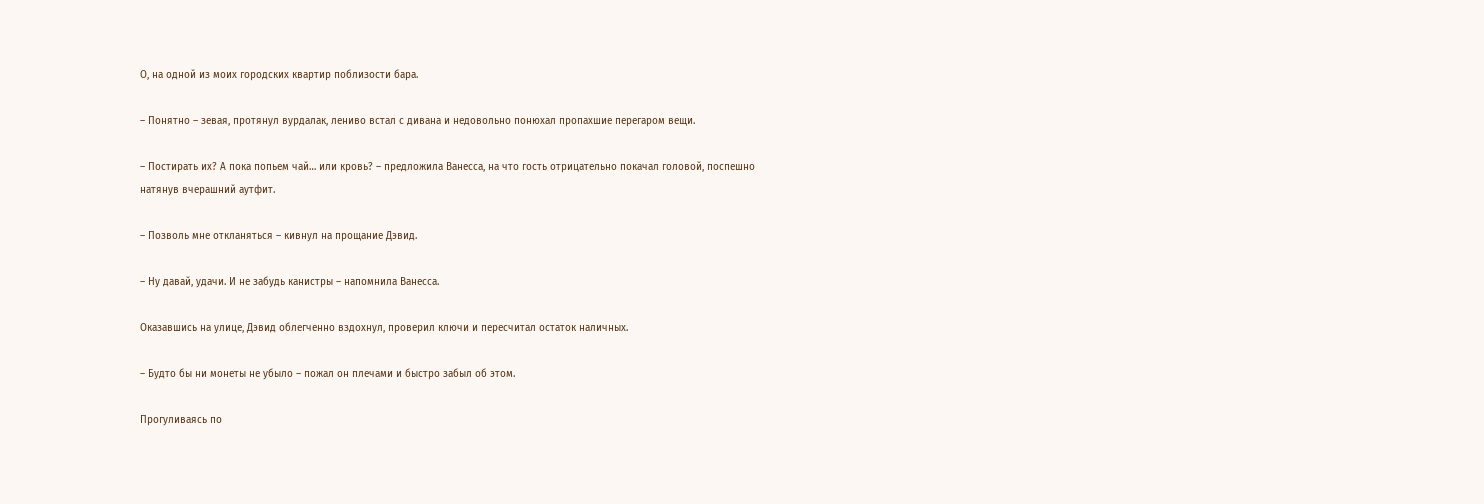О, на одной из моих городских квартир поблизости бара.

– Понятно – зевая, протянул вурдалак, лениво встал с дивана и недовольно понюхал пропахшие перегаром вещи.

– Постирать их? А пока попьем чай… или кровь? – предложила Ванесса, на что гость отрицательно покачал головой, поспешно натянув вчерашний аутфит.

– Позволь мне откланяться – кивнул на прощание Дэвид.

– Ну давай, удачи. И не забудь канистры – напомнила Ванесса.

Оказавшись на улице, Дэвид облегченно вздохнул, проверил ключи и пересчитал остаток наличных.

– Будто бы ни монеты не убыло – пожал он плечами и быстро забыл об этом.

Прогуливаясь по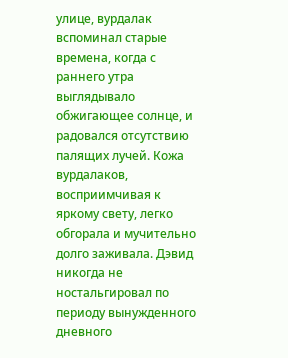улице, вурдалак вспоминал старые времена, когда с раннего утра выглядывало обжигающее солнце, и радовался отсутствию палящих лучей. Кожа вурдалаков, восприимчивая к яркому свету, легко обгорала и мучительно долго заживала. Дэвид никогда не ностальгировал по периоду вынужденного дневного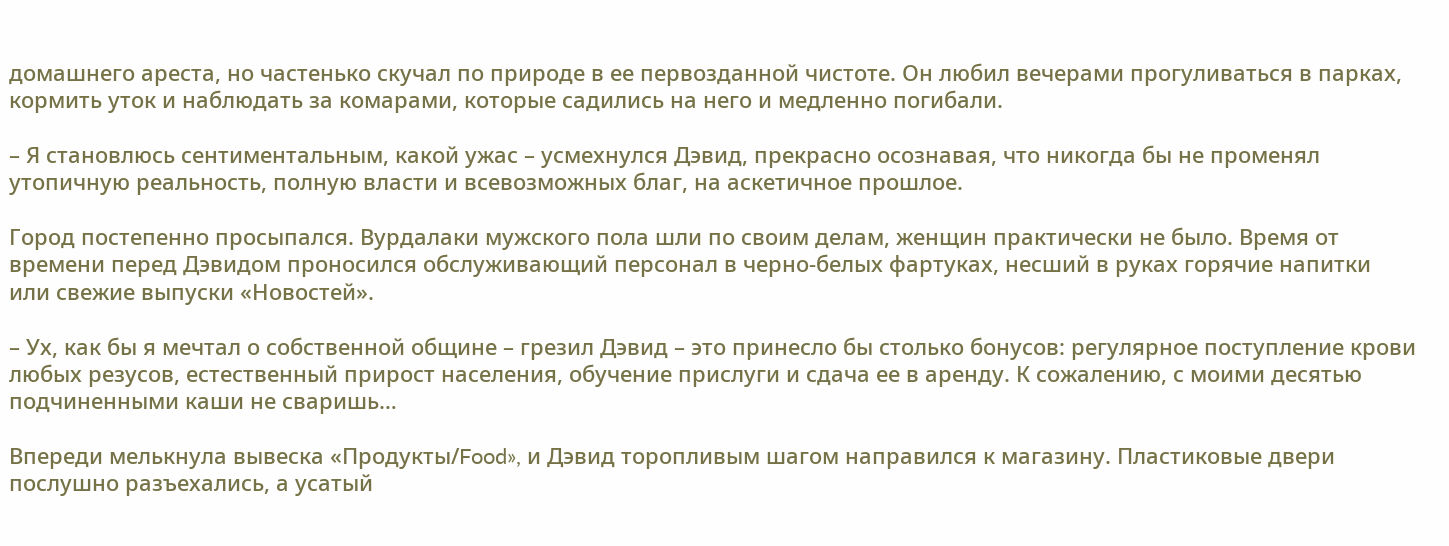домашнего ареста, но частенько скучал по природе в ее первозданной чистоте. Он любил вечерами прогуливаться в парках, кормить уток и наблюдать за комарами, которые садились на него и медленно погибали.

– Я становлюсь сентиментальным, какой ужас – усмехнулся Дэвид, прекрасно осознавая, что никогда бы не променял утопичную реальность, полную власти и всевозможных благ, на аскетичное прошлое.

Город постепенно просыпался. Вурдалаки мужского пола шли по своим делам, женщин практически не было. Время от времени перед Дэвидом проносился обслуживающий персонал в черно-белых фартуках, несший в руках горячие напитки или свежие выпуски «Новостей».

– Ух, как бы я мечтал о собственной общине – грезил Дэвид – это принесло бы столько бонусов: регулярное поступление крови любых резусов, естественный прирост населения, обучение прислуги и сдача ее в аренду. К сожалению, с моими десятью подчиненными каши не сваришь…

Впереди мелькнула вывеска «Продукты/Food», и Дэвид торопливым шагом направился к магазину. Пластиковые двери послушно разъехались, а усатый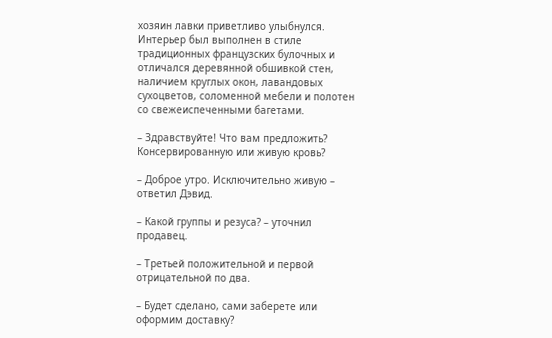хозяин лавки приветливо улыбнулся. Интерьер был выполнен в стиле традиционных французских булочных и отличался деревянной обшивкой стен, наличием круглых окон, лавандовых сухоцветов, соломенной мебели и полотен со свежеиспеченными багетами.

– Здравствуйте! Что вам предложить? Консервированную или живую кровь?

– Доброе утро. Исключительно живую – ответил Дэвид.

– Какой группы и резуса? – уточнил продавец.

– Третьей положительной и первой отрицательной по два.

– Будет сделано, сами заберете или оформим доставку?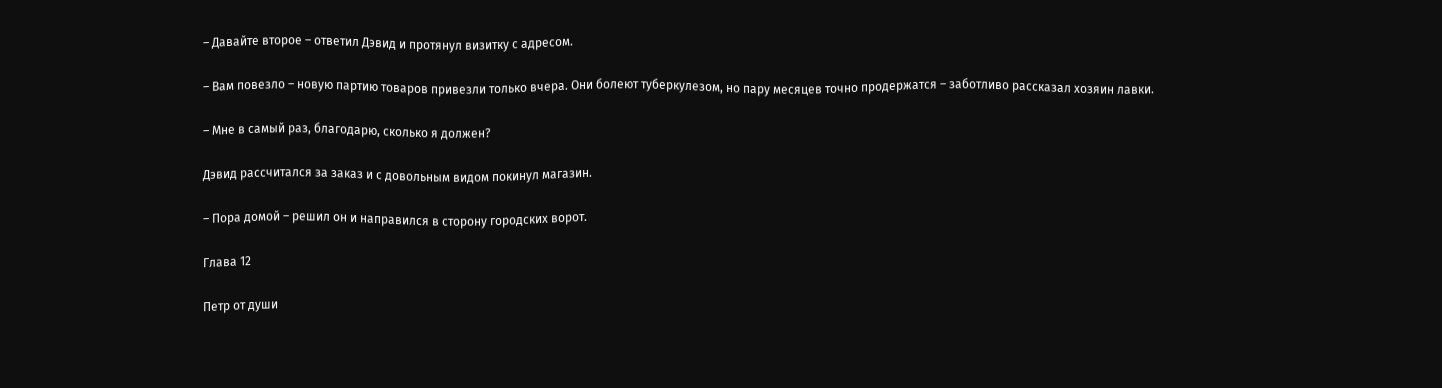– Давайте второе – ответил Дэвид и протянул визитку с адресом.

– Вам повезло – новую партию товаров привезли только вчера. Они болеют туберкулезом, но пару месяцев точно продержатся – заботливо рассказал хозяин лавки.

– Мне в самый раз, благодарю, сколько я должен?

Дэвид рассчитался за заказ и с довольным видом покинул магазин.

– Пора домой – решил он и направился в сторону городских ворот.

Глава 12

Петр от души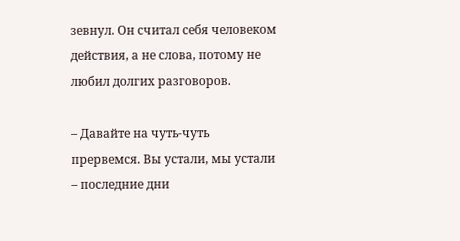зевнул. Он считал себя человеком действия, а не слова, потому не любил долгих разговоров.

– Давайте на чуть-чуть прервемся. Вы устали, мы устали – последние дни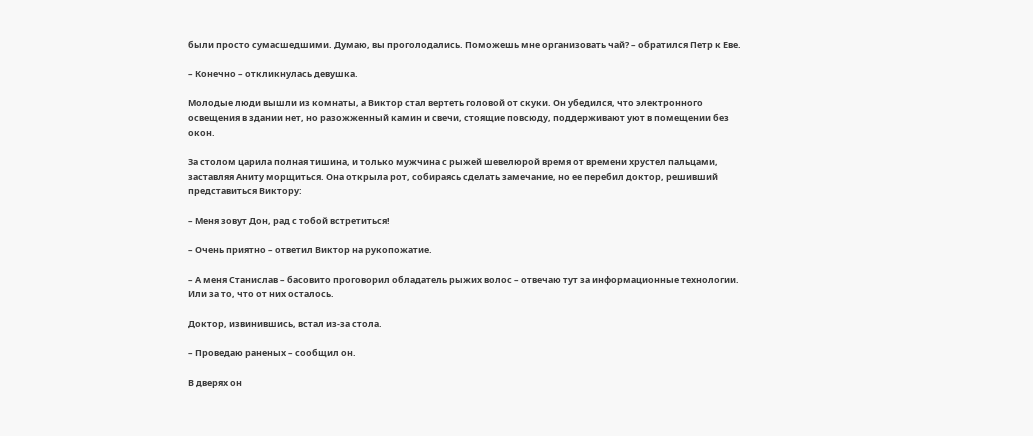были просто сумасшедшими. Думаю, вы проголодались. Поможешь мне организовать чай? – обратился Петр к Еве.

– Конечно – откликнулась девушка.

Молодые люди вышли из комнаты, а Виктор стал вертеть головой от скуки. Он убедился, что электронного освещения в здании нет, но разожженный камин и свечи, стоящие повсюду, поддерживают уют в помещении без окон.

За столом царила полная тишина, и только мужчина с рыжей шевелюрой время от времени хрустел пальцами, заставляя Аниту морщиться. Она открыла рот, собираясь сделать замечание, но ее перебил доктор, решивший представиться Виктору:

– Меня зовут Дон, рад с тобой встретиться!

– Очень приятно – ответил Виктор на рукопожатие.

– А меня Станислав – басовито проговорил обладатель рыжих волос – отвечаю тут за информационные технологии. Или за то, что от них осталось.

Доктор, извинившись, встал из-за стола.

– Проведаю раненых – сообщил он.

В дверях он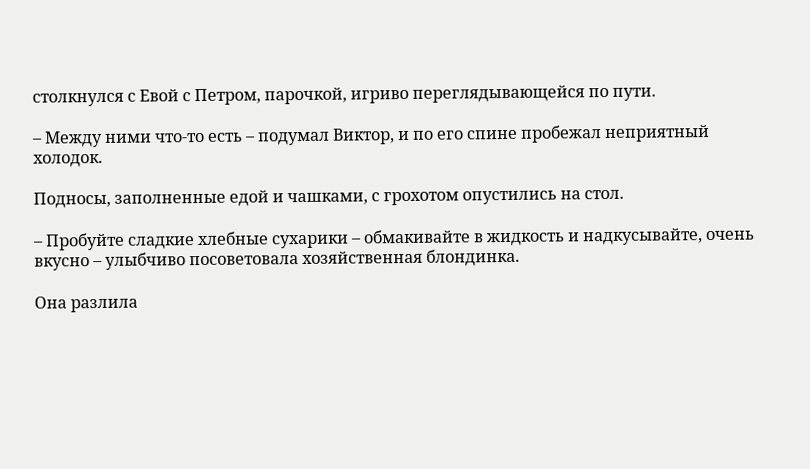столкнулся с Евой с Петром, парочкой, игриво переглядывающейся по пути.

– Между ними что-то есть – подумал Виктор, и по его спине пробежал неприятный холодок.

Подносы, заполненные едой и чашками, с грохотом опустились на стол.

– Пробуйте сладкие хлебные сухарики – обмакивайте в жидкость и надкусывайте, очень вкусно – улыбчиво посоветовала хозяйственная блондинка.

Она разлила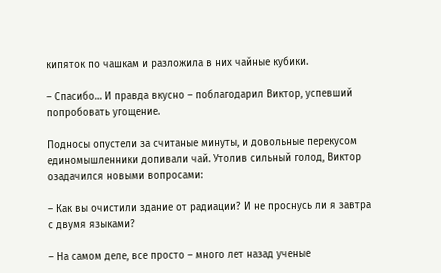кипяток по чашкам и разложила в них чайные кубики.

– Спасибо… И правда вкусно – поблагодарил Виктор, успевший попробовать угощение.

Подносы опустели за считаные минуты, и довольные перекусом единомышленники допивали чай. Утолив сильный голод, Виктор озадачился новыми вопросами:

– Как вы очистили здание от радиации? И не проснусь ли я завтра с двумя языками?

– На самом деле, все просто – много лет назад ученые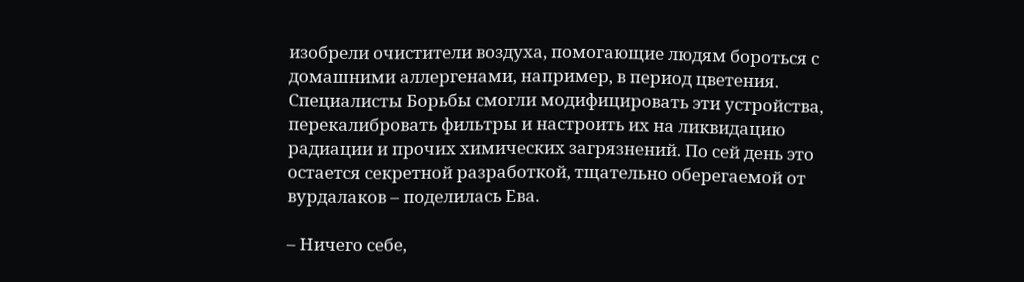изобрели очистители воздуха, помогающие людям бороться с домашними аллергенами, например, в период цветения. Специалисты Борьбы смогли модифицировать эти устройства, перекалибровать фильтры и настроить их на ликвидацию радиации и прочих химических загрязнений. По сей день это остается секретной разработкой, тщательно оберегаемой от вурдалаков – поделилась Ева.

– Ничего себе,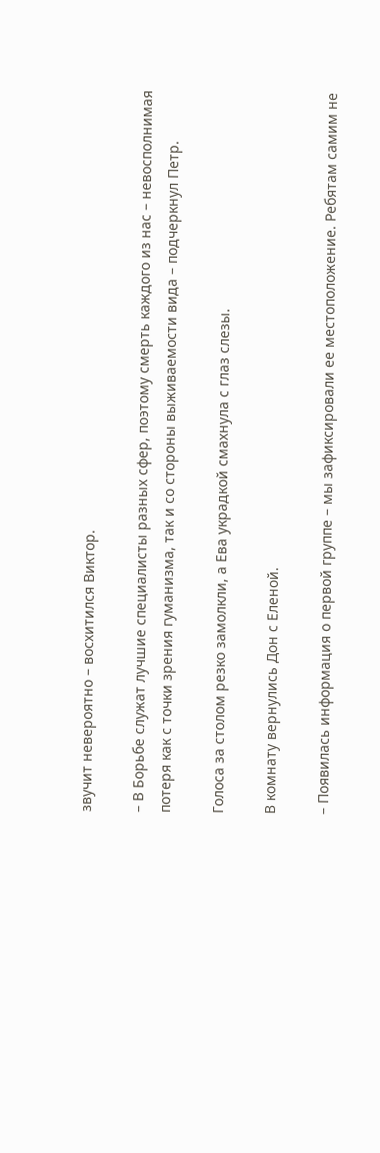звучит невероятно – восхитился Виктор.

– В Борьбе служат лучшие специалисты разных сфер, поэтому смерть каждого из нас – невосполнимая потеря как с точки зрения гуманизма, так и со стороны выживаемости вида – подчеркнул Петр.

Голоса за столом резко замолкли, а Ева украдкой смахнула с глаз слезы.

В комнату вернулись Дон с Еленой.

– Появилась информация о первой группе – мы зафиксировали ее местоположение. Ребятам самим не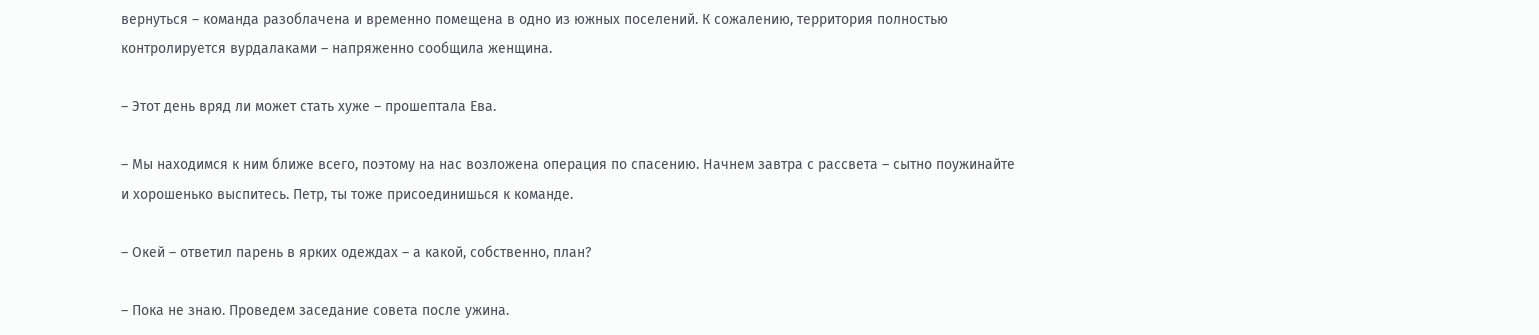вернуться – команда разоблачена и временно помещена в одно из южных поселений. К сожалению, территория полностью контролируется вурдалаками – напряженно сообщила женщина.

– Этот день вряд ли может стать хуже – прошептала Ева.

– Мы находимся к ним ближе всего, поэтому на нас возложена операция по спасению. Начнем завтра с рассвета – сытно поужинайте и хорошенько выспитесь. Петр, ты тоже присоединишься к команде.

– Окей – ответил парень в ярких одеждах – а какой, собственно, план?

– Пока не знаю. Проведем заседание совета после ужина.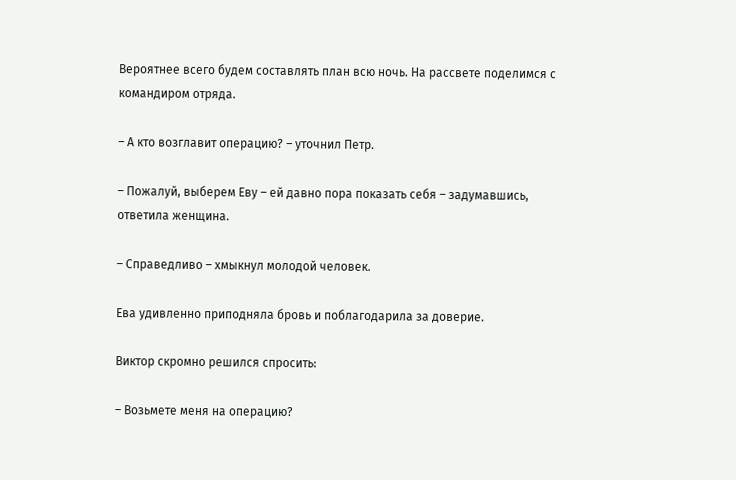Вероятнее всего будем составлять план всю ночь. На рассвете поделимся с командиром отряда.

– А кто возглавит операцию? – уточнил Петр.

– Пожалуй, выберем Еву – ей давно пора показать себя – задумавшись, ответила женщина.

– Справедливо – хмыкнул молодой человек.

Ева удивленно приподняла бровь и поблагодарила за доверие.

Виктор скромно решился спросить:

– Возьмете меня на операцию?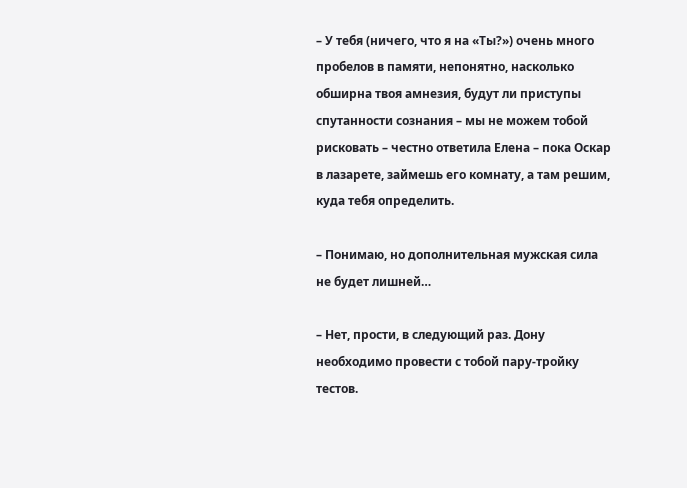– У тебя (ничего, что я на «Ты?») очень много пробелов в памяти, непонятно, насколько обширна твоя амнезия, будут ли приступы спутанности сознания – мы не можем тобой рисковать – честно ответила Елена – пока Оскар в лазарете, займешь его комнату, а там решим, куда тебя определить.

– Понимаю, но дополнительная мужская сила не будет лишней…

– Нет, прости, в следующий раз. Дону необходимо провести с тобой пару-тройку тестов.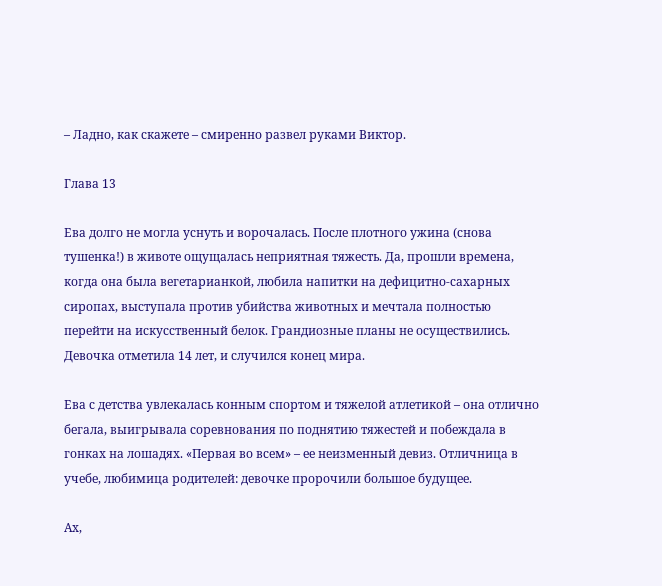– Ладно, как скажете – смиренно развел руками Виктор.

Глава 13

Ева долго не могла уснуть и ворочалась. После плотного ужина (снова тушенка!) в животе ощущалась неприятная тяжесть. Да, прошли времена, когда она была вегетарианкой, любила напитки на дефицитно-сахарных сиропах, выступала против убийства животных и мечтала полностью перейти на искусственный белок. Грандиозные планы не осуществились. Девочка отметила 14 лет, и случился конец мира.

Ева с детства увлекалась конным спортом и тяжелой атлетикой – она отлично бегала, выигрывала соревнования по поднятию тяжестей и побеждала в гонках на лошадях. «Первая во всем» – ее неизменный девиз. Отличница в учебе, любимица родителей: девочке пророчили большое будущее.

Ах,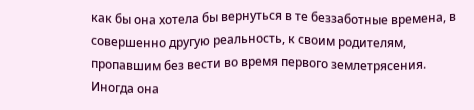как бы она хотела бы вернуться в те беззаботные времена, в совершенно другую реальность, к своим родителям, пропавшим без вести во время первого землетрясения. Иногда она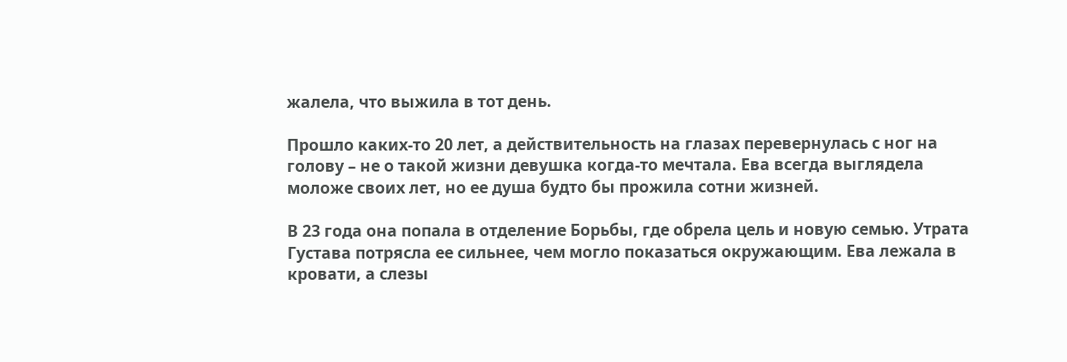жалела, что выжила в тот день.

Прошло каких-то 20 лет, а действительность на глазах перевернулась с ног на голову – не о такой жизни девушка когда-то мечтала. Ева всегда выглядела моложе своих лет, но ее душа будто бы прожила сотни жизней.

В 23 года она попала в отделение Борьбы, где обрела цель и новую семью. Утрата Густава потрясла ее сильнее, чем могло показаться окружающим. Ева лежала в кровати, а слезы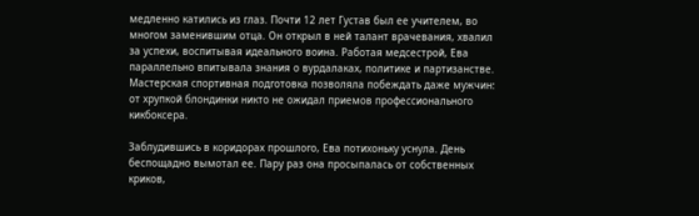медленно катились из глаз. Почти 12 лет Густав был ее учителем, во многом заменившим отца. Он открыл в ней талант врачевания, хвалил за успехи, воспитывая идеального воина. Работая медсестрой, Ева параллельно впитывала знания о вурдалаках, политике и партизанстве. Мастерская спортивная подготовка позволяла побеждать даже мужчин: от хрупкой блондинки никто не ожидал приемов профессионального кикбоксера.

Заблудившись в коридорах прошлого, Ева потихоньку уснула. День беспощадно вымотал ее. Пару раз она просыпалась от собственных криков,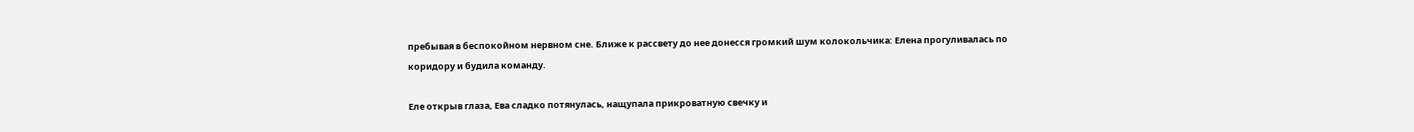пребывая в беспокойном нервном сне. Ближе к рассвету до нее донесся громкий шум колокольчика: Елена прогуливалась по коридору и будила команду.

Еле открыв глаза, Ева сладко потянулась, нащупала прикроватную свечку и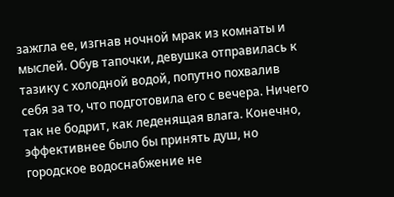зажгла ее, изгнав ночной мрак из комнаты и мыслей. Обув тапочки, девушка отправилась к тазику с холодной водой, попутно похвалив себя за то, что подготовила его с вечера. Ничего так не бодрит, как леденящая влага. Конечно, эффективнее было бы принять душ, но городское водоснабжение не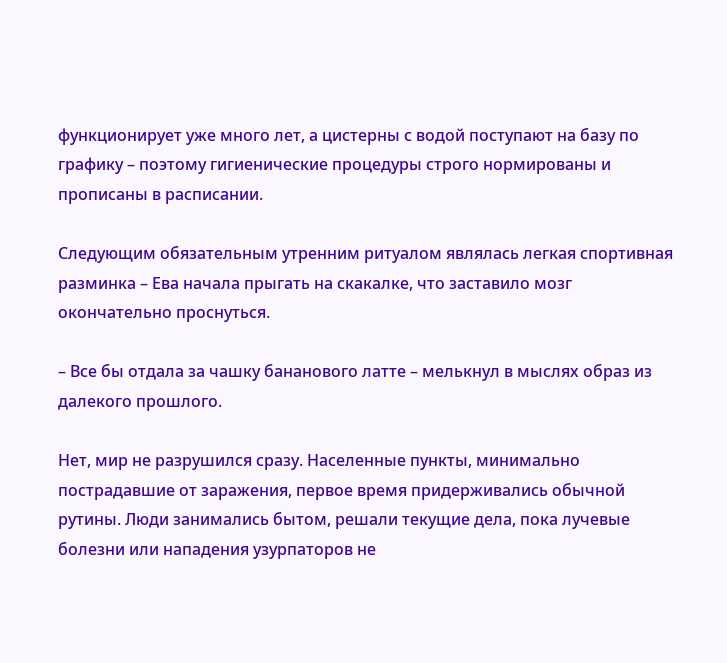функционирует уже много лет, а цистерны с водой поступают на базу по графику – поэтому гигиенические процедуры строго нормированы и прописаны в расписании.

Следующим обязательным утренним ритуалом являлась легкая спортивная разминка – Ева начала прыгать на скакалке, что заставило мозг окончательно проснуться.

– Все бы отдала за чашку бананового латте – мелькнул в мыслях образ из далекого прошлого.

Нет, мир не разрушился сразу. Населенные пункты, минимально пострадавшие от заражения, первое время придерживались обычной рутины. Люди занимались бытом, решали текущие дела, пока лучевые болезни или нападения узурпаторов не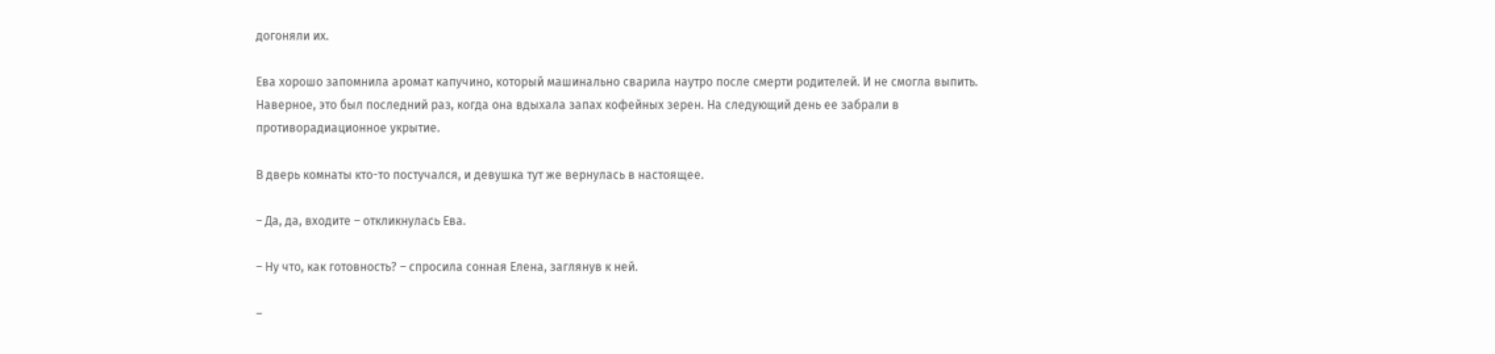догоняли их.

Ева хорошо запомнила аромат капучино, который машинально сварила наутро после смерти родителей. И не смогла выпить. Наверное, это был последний раз, когда она вдыхала запах кофейных зерен. На следующий день ее забрали в противорадиационное укрытие.

В дверь комнаты кто-то постучался, и девушка тут же вернулась в настоящее.

– Да, да, входите – откликнулась Ева.

– Ну что, как готовность? – спросила сонная Елена, заглянув к ней.

–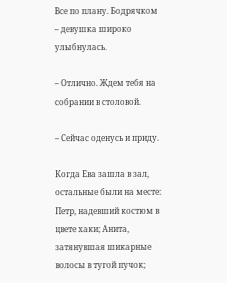Все по плану. Бодрячком – девушка широко улыбнулась.

– Отлично. Ждем тебя на собрании в столовой.

– Сейчас оденусь и приду.

Когда Ева зашла в зал, остальные были на месте: Петр, надевший костюм в цвете хаки; Анита, затянувшая шикарные волосы в тугой пучок;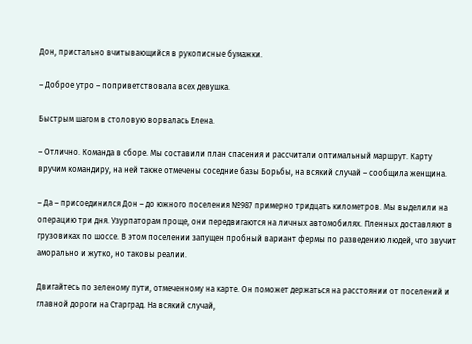Дон, пристально вчитывающийся в рукописные бумажки.

– Доброе утро – поприветствовала всех девушка.

Быстрым шагом в столовую ворвалась Елена.

– Отлично. Команда в сборе. Мы составили план спасения и рассчитали оптимальный маршрут. Карту вручим командиру, на ней также отмечены соседние базы Борьбы, на всякий случай – сообщила женщина.

– Да – присоединился Дон – до южного поселения №987 примерно тридцать километров. Мы выделили на операцию три дня. Узурпаторам проще, они передвигаются на личных автомобилях. Пленных доставляют в грузовиках по шоссе. В этом поселении запущен пробный вариант фермы по разведению людей, что звучит аморально и жутко, но таковы реалии.

Двигайтесь по зеленому пути, отмеченному на карте. Он поможет держаться на расстоянии от поселений и главной дороги на Старград. На всякий случай,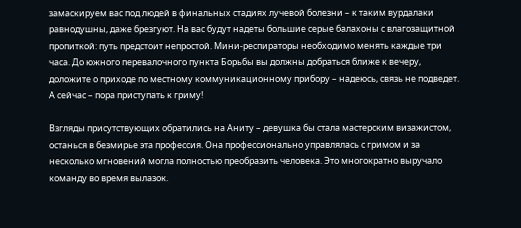замаскируем вас под людей в финальных стадиях лучевой болезни – к таким вурдалаки равнодушны, даже брезгуют. На вас будут надеты большие серые балахоны с влагозащитной пропиткой: путь предстоит непростой. Мини-респираторы необходимо менять каждые три часа. До южного перевалочного пункта Борьбы вы должны добраться ближе к вечеру, доложите о приходе по местному коммуникационному прибору – надеюсь, связь не подведет. А сейчас – пора приступать к гриму!

Взгляды присутствующих обратились на Аниту – девушка бы стала мастерским визажистом, останься в безмирье эта профессия. Она профессионально управлялась с гримом и за несколько мгновений могла полностью преобразить человека. Это многократно выручало команду во время вылазок.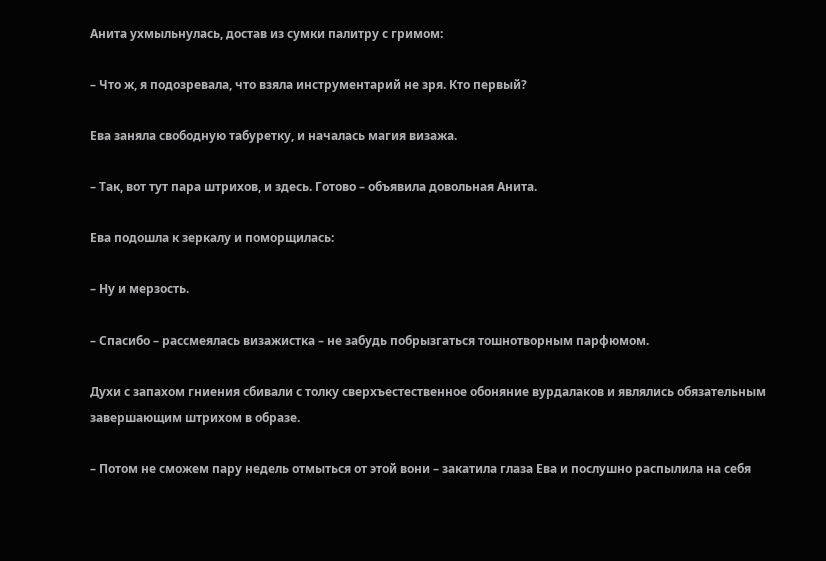Анита ухмыльнулась, достав из сумки палитру с гримом:

– Что ж, я подозревала, что взяла инструментарий не зря. Кто первый?

Ева заняла свободную табуретку, и началась магия визажа.

– Так, вот тут пара штрихов, и здесь. Готово – объявила довольная Анита.

Ева подошла к зеркалу и поморщилась:

– Ну и мерзость.

– Спасибо – рассмеялась визажистка – не забудь побрызгаться тошнотворным парфюмом.

Духи с запахом гниения сбивали с толку сверхъестественное обоняние вурдалаков и являлись обязательным завершающим штрихом в образе.

– Потом не сможем пару недель отмыться от этой вони – закатила глаза Ева и послушно распылила на себя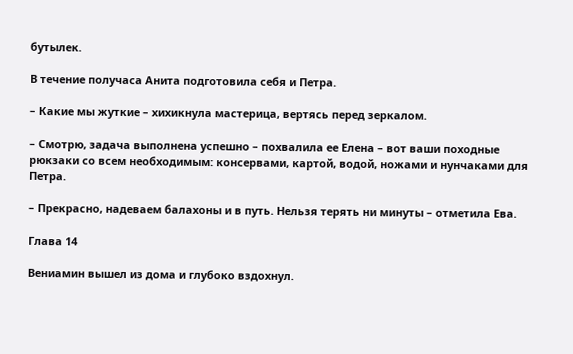бутылек.

В течение получаса Анита подготовила себя и Петра.

– Какие мы жуткие – хихикнула мастерица, вертясь перед зеркалом.

– Смотрю, задача выполнена успешно – похвалила ее Елена – вот ваши походные рюкзаки со всем необходимым: консервами, картой, водой, ножами и нунчаками для Петра.

– Прекрасно, надеваем балахоны и в путь. Нельзя терять ни минуты – отметила Ева.

Глава 14

Вениамин вышел из дома и глубоко вздохнул.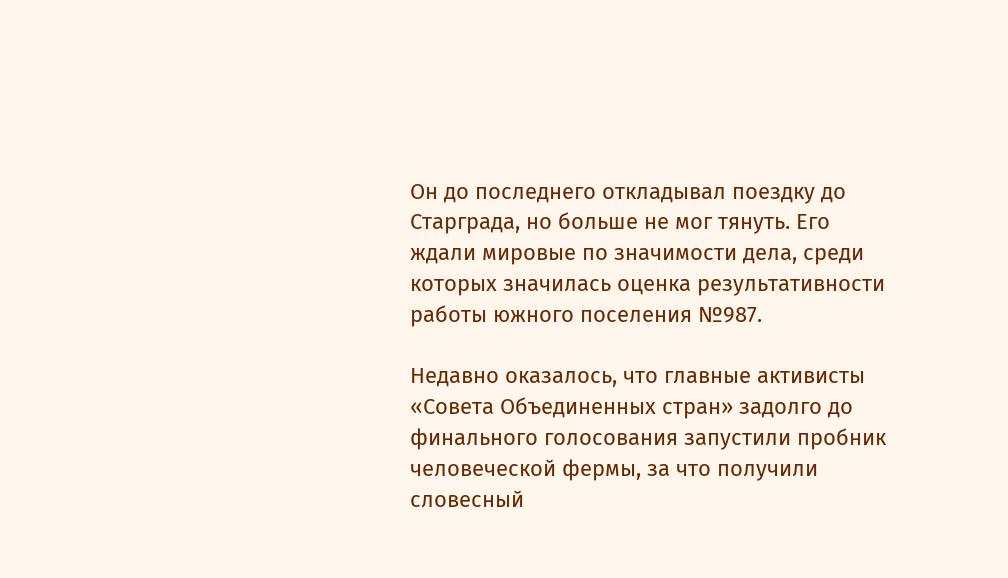Он до последнего откладывал поездку до Старграда, но больше не мог тянуть. Его ждали мировые по значимости дела, среди которых значилась оценка результативности работы южного поселения №987.

Недавно оказалось, что главные активисты «Совета Объединенных стран» задолго до финального голосования запустили пробник человеческой фермы, за что получили словесный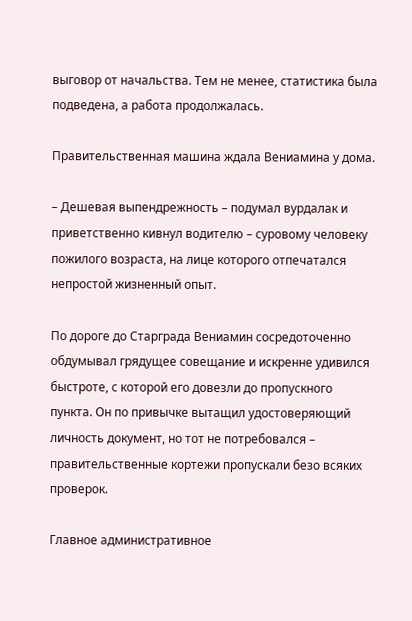выговор от начальства. Тем не менее, статистика была подведена, а работа продолжалась.

Правительственная машина ждала Вениамина у дома.

– Дешевая выпендрежность – подумал вурдалак и приветственно кивнул водителю – суровому человеку пожилого возраста, на лице которого отпечатался непростой жизненный опыт.

По дороге до Старграда Вениамин сосредоточенно обдумывал грядущее совещание и искренне удивился быстроте, с которой его довезли до пропускного пункта. Он по привычке вытащил удостоверяющий личность документ, но тот не потребовался – правительственные кортежи пропускали безо всяких проверок.

Главное административное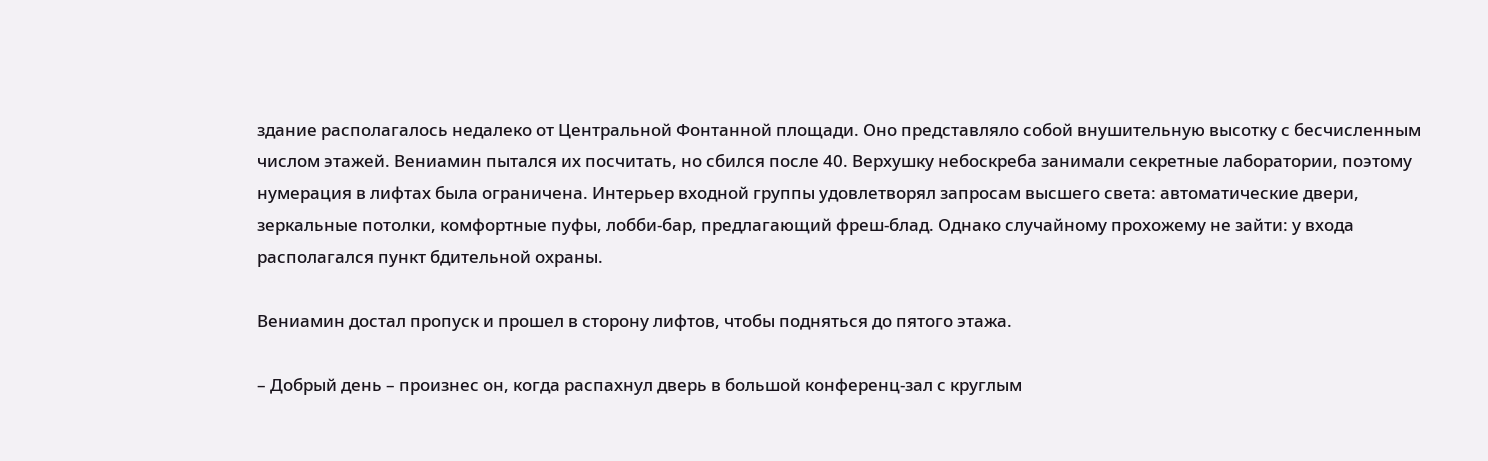здание располагалось недалеко от Центральной Фонтанной площади. Оно представляло собой внушительную высотку с бесчисленным числом этажей. Вениамин пытался их посчитать, но сбился после 40. Верхушку небоскреба занимали секретные лаборатории, поэтому нумерация в лифтах была ограничена. Интерьер входной группы удовлетворял запросам высшего света: автоматические двери, зеркальные потолки, комфортные пуфы, лобби-бар, предлагающий фреш-блад. Однако случайному прохожему не зайти: у входа располагался пункт бдительной охраны.

Вениамин достал пропуск и прошел в сторону лифтов, чтобы подняться до пятого этажа.

– Добрый день – произнес он, когда распахнул дверь в большой конференц-зал с круглым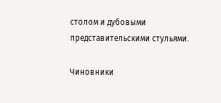столом и дубовыми представительскими стульями.

Чиновники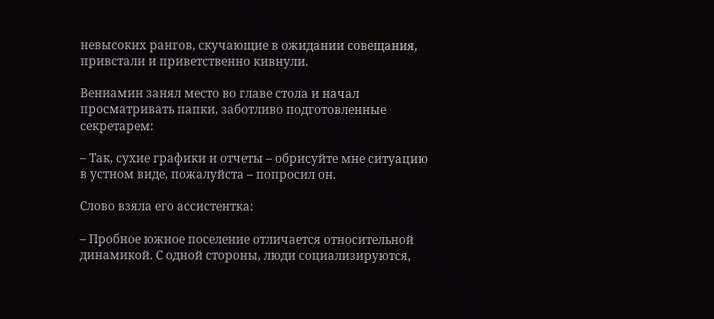невысоких рангов, скучающие в ожидании совещания, привстали и приветственно кивнули.

Вениамин занял место во главе стола и начал просматривать папки, заботливо подготовленные секретарем:

– Так, сухие графики и отчеты – обрисуйте мне ситуацию в устном виде, пожалуйста – попросил он.

Слово взяла его ассистентка:

– Пробное южное поселение отличается относительной динамикой. С одной стороны, люди социализируются,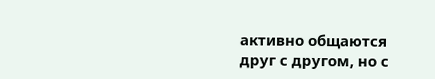активно общаются друг с другом, но с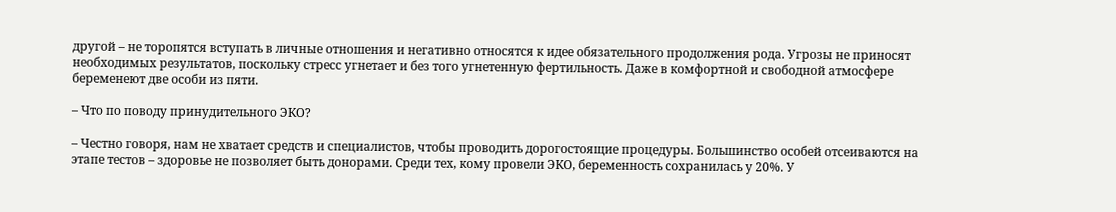другой – не торопятся вступать в личные отношения и негативно относятся к идее обязательного продолжения рода. Угрозы не приносят необходимых результатов, поскольку стресс угнетает и без того угнетенную фертильность. Даже в комфортной и свободной атмосфере беременеют две особи из пяти.

– Что по поводу принудительного ЭКО?

– Честно говоря, нам не хватает средств и специалистов, чтобы проводить дорогостоящие процедуры. Большинство особей отсеиваются на этапе тестов – здоровье не позволяет быть донорами. Среди тех, кому провели ЭКО, беременность сохранилась у 20%. У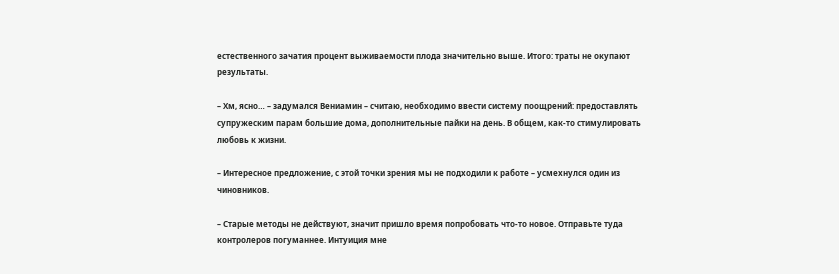естественного зачатия процент выживаемости плода значительно выше. Итого: траты не окупают результаты.

– Хм, ясно… – задумался Вениамин – считаю, необходимо ввести систему поощрений: предоставлять супружеским парам большие дома, дополнительные пайки на день. В общем, как-то стимулировать любовь к жизни.

– Интересное предложение, с этой точки зрения мы не подходили к работе – усмехнулся один из чиновников.

– Старые методы не действуют, значит пришло время попробовать что-то новое. Отправьте туда контролеров погуманнее. Интуиция мне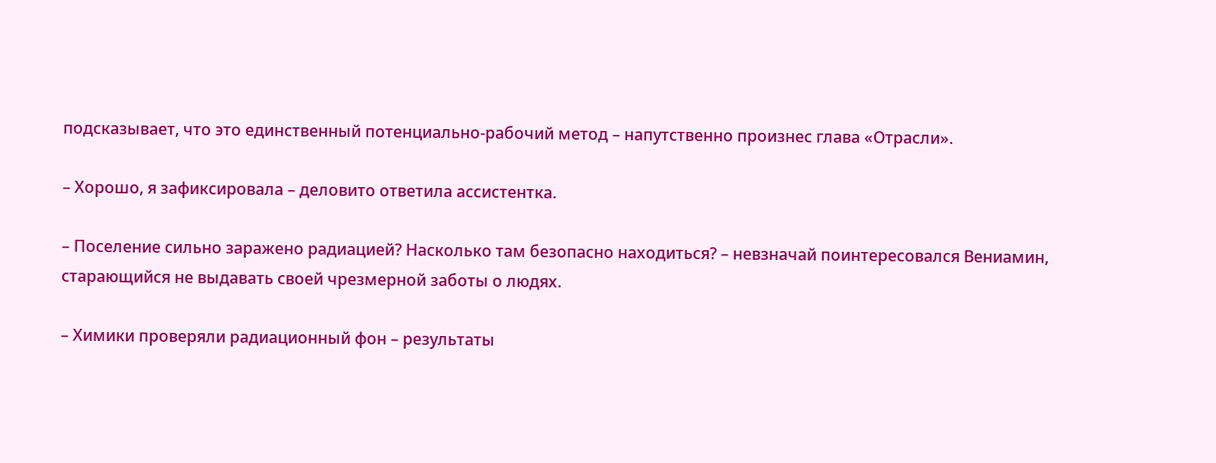подсказывает, что это единственный потенциально-рабочий метод – напутственно произнес глава «Отрасли».

– Хорошо, я зафиксировала – деловито ответила ассистентка.

– Поселение сильно заражено радиацией? Насколько там безопасно находиться? – невзначай поинтересовался Вениамин, старающийся не выдавать своей чрезмерной заботы о людях.

– Химики проверяли радиационный фон – результаты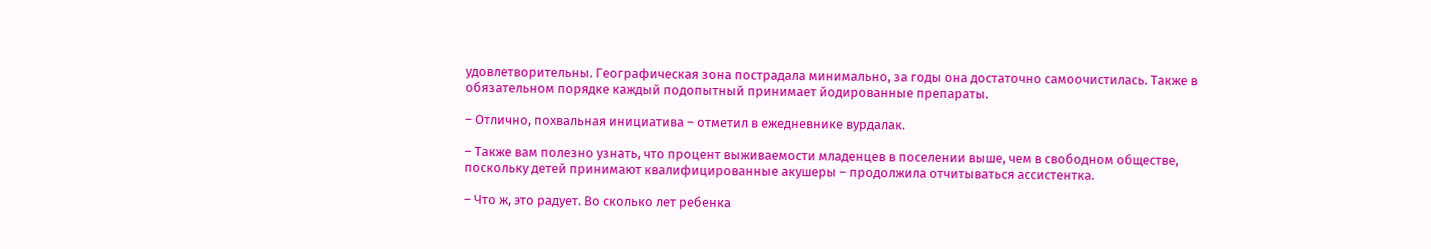удовлетворительны. Географическая зона пострадала минимально, за годы она достаточно самоочистилась. Также в обязательном порядке каждый подопытный принимает йодированные препараты.

– Отлично, похвальная инициатива – отметил в ежедневнике вурдалак.

– Также вам полезно узнать, что процент выживаемости младенцев в поселении выше, чем в свободном обществе, поскольку детей принимают квалифицированные акушеры – продолжила отчитываться ассистентка.

– Что ж, это радует. Во сколько лет ребенка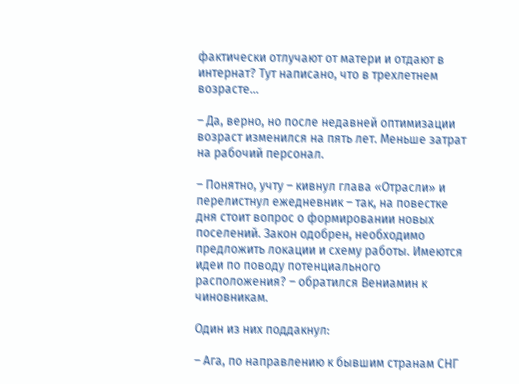фактически отлучают от матери и отдают в интернат? Тут написано, что в трехлетнем возрасте…

– Да, верно, но после недавней оптимизации возраст изменился на пять лет. Меньше затрат на рабочий персонал.

– Понятно, учту – кивнул глава «Отрасли» и перелистнул ежедневник – так, на повестке дня стоит вопрос о формировании новых поселений. Закон одобрен, необходимо предложить локации и схему работы. Имеются идеи по поводу потенциального расположения? – обратился Вениамин к чиновникам.

Один из них поддакнул:

– Ага, по направлению к бывшим странам СНГ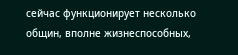сейчас функционирует несколько общин, вполне жизнеспособных,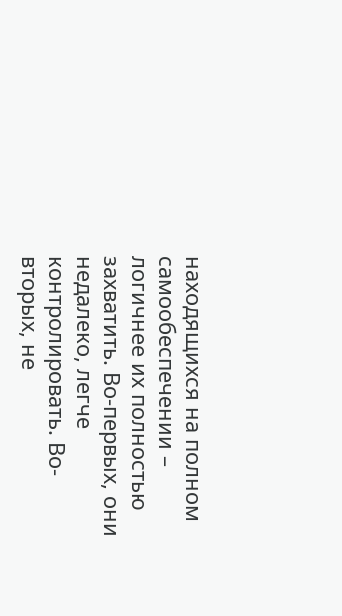находящихся на полном самообеспечении – логичнее их полностью захватить. Во-первых, они недалеко, легче контролировать. Во-вторых, не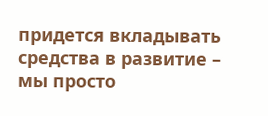придется вкладывать средства в развитие – мы просто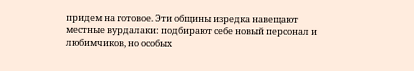придем на готовое. Эти общины изредка навещают местные вурдалаки: подбирают себе новый персонал и любимчиков, но особых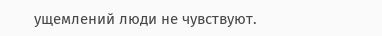ущемлений люди не чувствуют.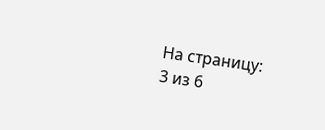На страницу:
3 из 6